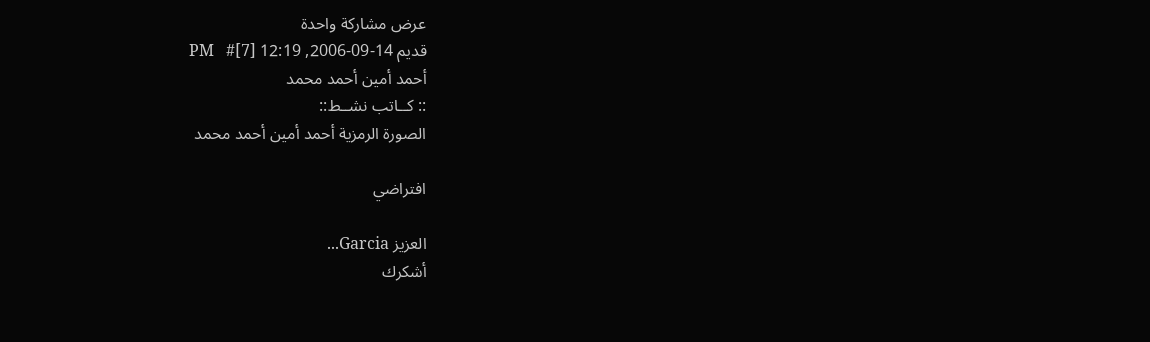عرض مشاركة واحدة
قديم 14-09-2006, 12:19 PM   #[7]
أحمد أمين أحمد محمد
:: كــاتب نشــط::
الصورة الرمزية أحمد أمين أحمد محمد

افتراضي

العزيز Garcia...
أشكرك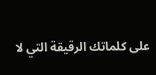على كلماتك الرقيقة التي لا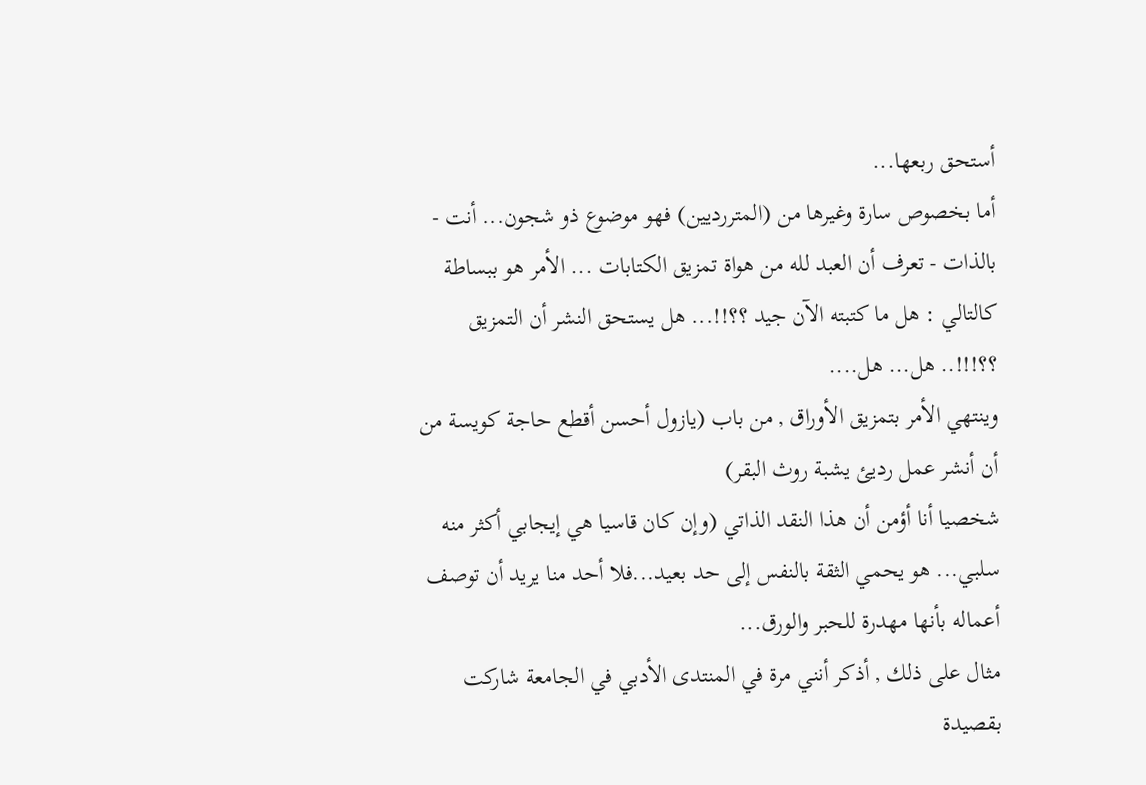أستحق ربعها...
أما بخصوص سارة وغيرها من (المتررديين) فهو موضوع ذو شجون... أنت - بالذات - تعرف أن العبد لله من هواة تمزيق الكتابات ... الأمر هو ببساطة كالتالي : هل ما كتبته الآن جيد ؟؟!!... هل يستحق النشر أن التمزيق ؟؟!!!.. هل... هل....
وينتهي الأمر بتمزيق الأوراق , من باب (يازول أحسن أقطع حاجة كويسة من أن أنشر عمل رديئ يشبة روث البقر)
شخصيا أنا أؤمن أن هذا النقد الذاتي (وإن كان قاسيا هي إيجابي أكثر منه سلبي... هو يحمي الثقة بالنفس إلى حد بعيد...فلا أحد منا يريد أن توصف أعماله بأنها مهدرة للحبر والورق...
مثال على ذلك , أذكر أنني مرة في المنتدى الأدبي في الجامعة شاركت بقصيدة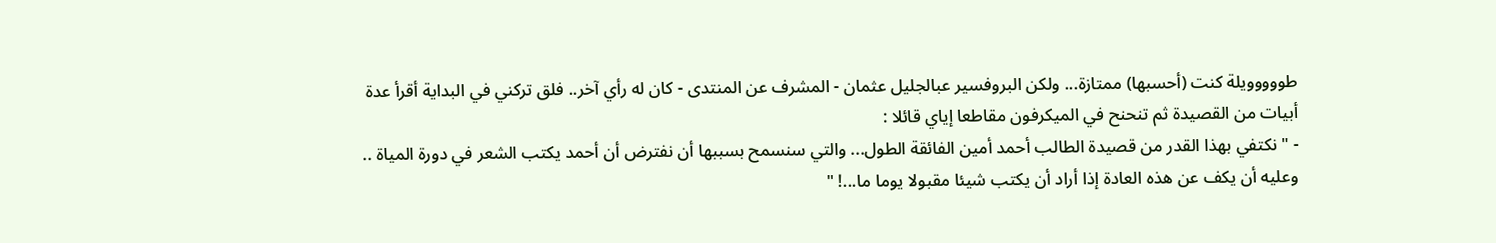طووووويلة كنت (أحسبها) ممتازة... ولكن البروفسير عبالجليل عثمان - المشرف عن المنتدى - كان له رأي آخر.. فلق تركني في البداية أقرأ عدة أبيات من القصيدة ثم تنحنح في الميكرفون مقاطعا إياي قائلا :
- " نكتفي بهذا القدر من قصيدة الطالب أحمد أمين الفائقة الطول... والتي سنسمح بسببها أن نفترض أن أحمد يكتب الشعر في دورة المياة .. وعليه أن يكف عن هذه العادة إذا أراد أن يكتب شيئا مقبولا يوما ما...! "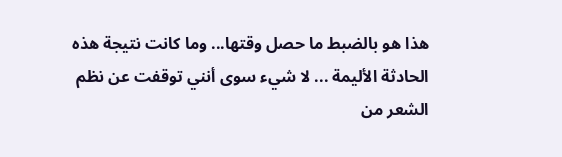هذا هو بالضبط ما حصل وقتها... وما كانت نتيجة هذه الحادثة الأليمة ... لا شيء سوى أنني توقفت عن نظم الشعر من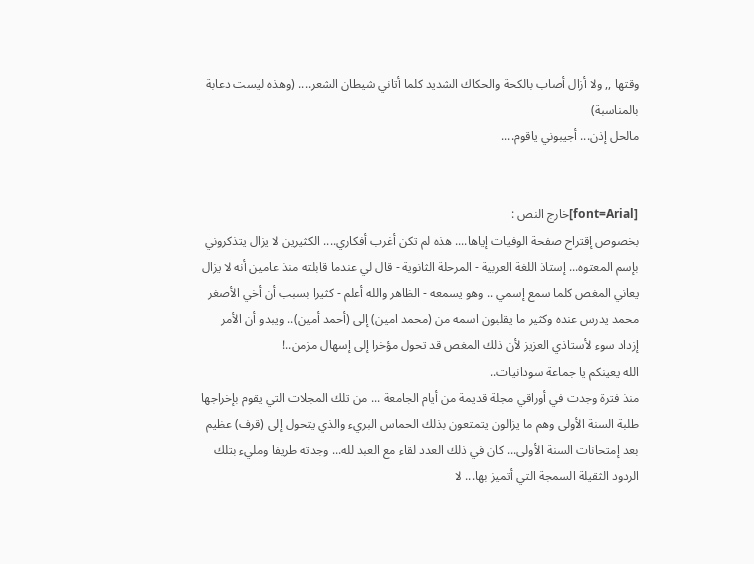وقتها ,, ولا أزال أصاب بالكحة والحكاك الشديد كلما أتاني شيطان الشعر.... (وهذه ليست دعابة بالمناسبة)
مالحل إذن... أجيبوني ياقوم....


[font=Arial]خارج النص :
بخصوص إقتراح صفحة الوفيات إياها.... هذه لم تكن أغرب أفكاري.... الكثيرين لا يزال يتذكروني بإسم المعتوه... إستاذ اللغة العربية - المرحلة الثانوية - قال لي عندما قابلته منذ عامين أنه لا يزال يعاني المغص كلما سمع إسمي .. وهو يسمعه - الظاهر والله أعلم - كثيرا بسبب أن أخي الأصغر محمد يدرس عنده وكثير ما يقلبون اسمه من (محمد امين) إلى (أحمد أمين).. ويبدو أن الأمر إزداد سوء لأستاذي العزيز لأن ذلك المغص قد تحول مؤخرا إلى إسهال مزمن..!
الله يعينكم يا جماعة سودانيات..
منذ فترة وجدت في أوراقي مجلة قديمة من أيام الجامعة ... من تلك المجلات التي يقوم بإخراجها طلبة السنة الأولى وهم ما يزالون يتمتعون بذلك الحماس البريء والذي يتحول إلى (قرف) عظيم بعد إمتحانات السنة الأولى... كان في ذلك العدد لقاء مع العبد لله... وجدته طريفا ومليء بتلك الردود الثقيلة السمجة التي أتميز بها... لا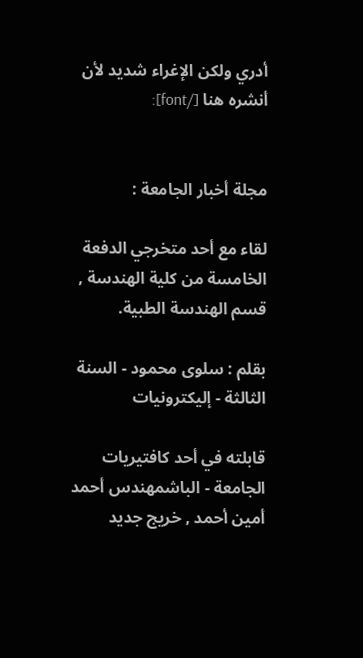أدري ولكن الإغراء شديد لأن أنشره هنا [/font]:


مجلة أخبار الجامعة :

لقاء مع أحد متخرجي الدفعة الخامسة من كلية الهندسة , قسم الهندسة الطبية.

بقلم : سلوى محمود - السنة الثالثة - إليكترونيات

قابلته في أحد كافتيريات الجامعة - الباشمهندس أحمد أمين أحمد , خريج جديد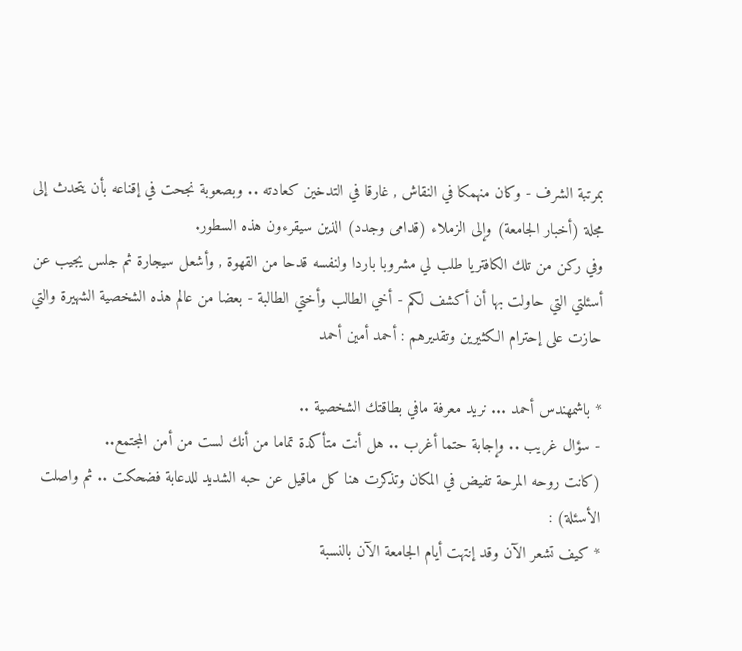بمرتبة الشرف - وكان منهمكا في النقاش , غارقا في التدخين كعادته .. وبصعوبة نجحت في إقناعه بأن يتحدث إلى مجلة (أخبار الجامعة) وإلى الزملاء (قدامى وجدد) الذين سيقرءون هذه السطور.
وفي ركن من تلك الكافتريا طلب لي مشروبا باردا ولنفسه قدحا من القهوة , وأشعل سيجارة ثم جلس يجيب عن أسئلتي التي حاولت بها أن أكشف لكم - أخي الطالب وأختي الطالبة - بعضا من عالم هذه الشخصية الشهيرة والتي حازت على إحترام الكثيرين وتقديرهم : أحمد أمين أحمد

* باشمهندس أحمد ... نريد معرفة مافي بطاقتك الشخصية ..
- سؤال غريب .. وإجابة حتما أغرب .. هل أنت متأكدة تماما من أنك لست من أمن المجتمع..
(كانت روحه المرحة تفيض في المكان وتذكرت هنا كل ماقيل عن حبه الشديد للدعابة فضحكت .. ثم واصلت الأسئلة) :
* كيف تشعر الآن وقد إنتهت أيام الجامعة الآن بالنسبة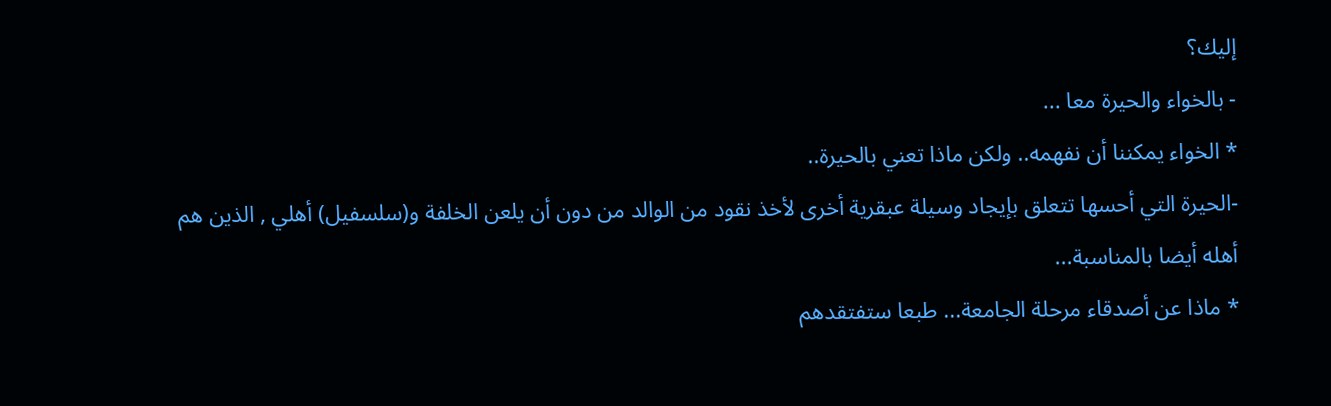إليك؟
- بالخواء والحيرة معا ...
* الخواء يمكننا أن نفهمه.. ولكن ماذا تعني بالحيرة..
-الحيرة التي أحسها تتعلق بإيجاد وسيلة عبقرية أخرى لأخذ نقود من الوالد من دون أن يلعن الخلفة و(سلسفيل) أهلي , الذين هم أهله أيضا بالمناسبة...
* ماذا عن أصدقاء مرحلة الجامعة... طبعا ستفتقدهم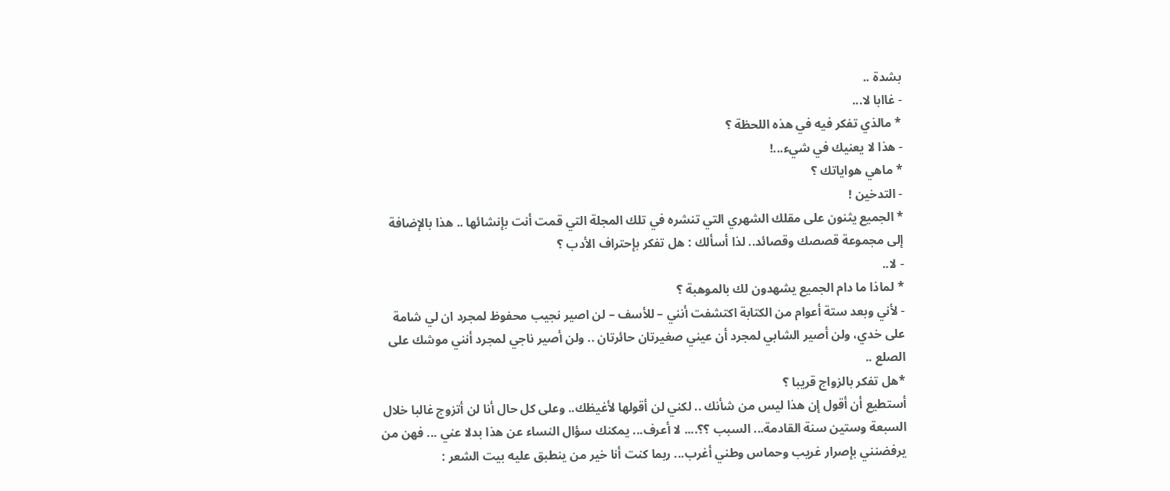بشدة ..
- غاابا لا...
* مالذي تفكر فيه في هذه اللحظة ؟
- هذا لا يعنيك في شيء...!
* ماهي هواياتك ؟
- التدخين !
* الجميع يثنون على مقلك الشهري التي تنشره في تلك المجلة التي قمت أنت بإنشائها .. هذا بالإضافة إلى مجموعة قصصك وقصائد.. لذا أسألك : هل تفكر بإحتراف الأدب ؟
- لا..
* لماذا ما دام الجميع يشهدون لك بالموهبة ؟
- لأني وبعد ستة أعوام من الكتابة اكتشفت أنني – للأسف – لن اصير نجيب محفوظ لمجرد ان لي شامة على خدي، ولن أصير الشابي لمجرد أن عيني صغيرتان حائرتان .. ولن أصير ناجي لمجرد أنني موشك على الصلع ..
*هل تفكر بالزواج قريبا ؟
أستطيع أن أقول إن هذا ليس من شأنك .. لكني لن أقولها لأغيظك.. وعلى كل حال أنا لن أتزوج غالبا خلال السبعة وستين سنة القادمة... السبب ؟؟.... لا أعرف... يمكنك سؤال النساء عن هذا بدلا عني ... فهن من يرفضنني بإصرار غريب وحماس وطني أغرب... ربما كنت أنا خير من ينطبق عليه بيت الشعر :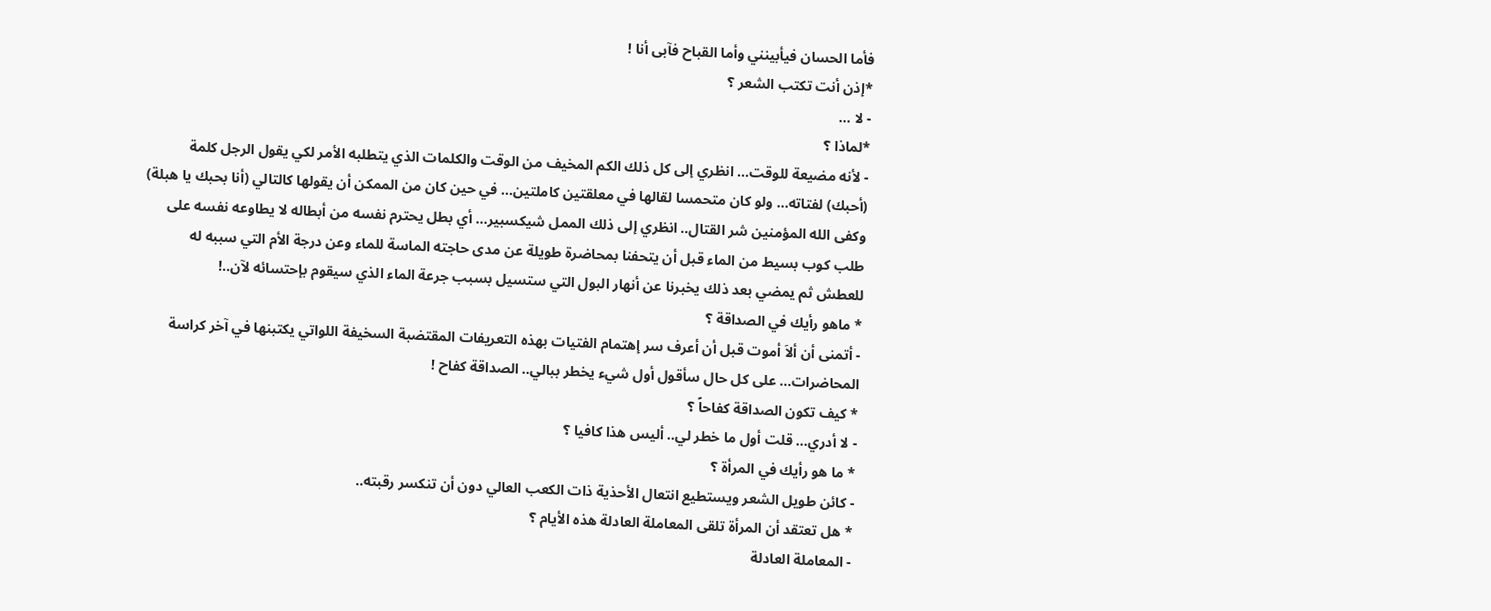فأما الحسان فيأبينني وأما القباح فآبى أنا !
*إذن أنت تكتب الشعر ؟
- لا ...
*لماذا ؟
- لأنه مضيعة للوقت... انظري إلى كل ذلك الكم المخيف من الوقت والكلمات الذي يتطلبه الأمر لكي يقول الرجل كلمة (أحبك) لفتاته... ولو كان متحمسا لقالها في معلقتين كاملتين... في حين كان من الممكن أن يقولها كالتالي (أنا بحبك يا هبلة) وكفى الله المؤمنين شر القتال.. انظري إلى ذلك الممل شيكسبير... أي بطل يحترم نفسه من أبطاله لا يطاوعه نفسه على طلب كوب بسيط من الماء قبل أن يتحفنا بمحاضرة طويلة عن مدى حاجته الماسة للماء وعن درجة الأم التي سببه له للعطش ثم يمضي بعد ذلك يخبرنا عن أنهار البول التي ستسيل بسبب جرعة الماء الذي سيقوم بإحتسائه لآن..!
* ماهو رأيك في الصداقة ؟
- أتمنى أن ألاَ أموت قبل أن أعرف سر إهتمام الفتيات بهذه التعريفات المقتضبة السخيفة اللواتي يكتبنها في آخر كراسة المحاضرات... على كل حال سأقول أول شيء يخطر ببالي.. الصداقة كفاح !
* كيف تكون الصداقة كفاحاً ؟
- لا أدري... قلت أول ما خطر لي.. أليس هذا كافيا ؟
* ما هو رأيك في المرأة ؟
- كائن طويل الشعر ويستطيع انتعال الأحذية ذات الكعب العالي دون أن تنكسر رقبته..
* هل تعتقد أن المرأة تلقى المعاملة العادلة هذه الأيام ؟
- المعاملة العادلة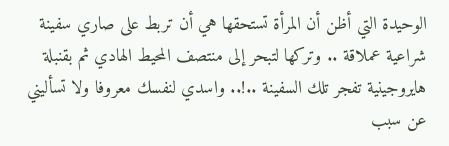الوحيدة التي أظن أن المرأة تستحقها هي أن تربط على صاري سفينة شراعية عملاقة .. وتركها لتبحر إلى منتصف المحيط الهادي ثم بقنبلة هايروجينية تفجر تلك السفينة ..!.. واسدي لنفسك معروفا ولا تسأليني عن سبب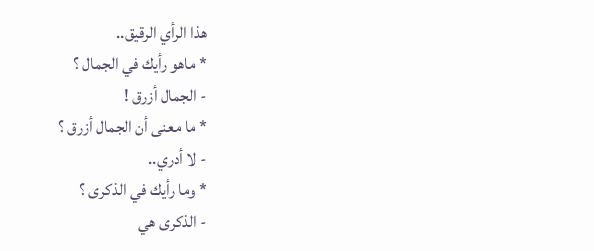هذا الرأي الرقيق..
* ماهو رأيك في الجمال ؟
- الجمال أزرق !
* ما معنى أن الجمال أزرق ؟
- لا أدري..
* وما رأيك في الذكرى ؟
- الذكرى هي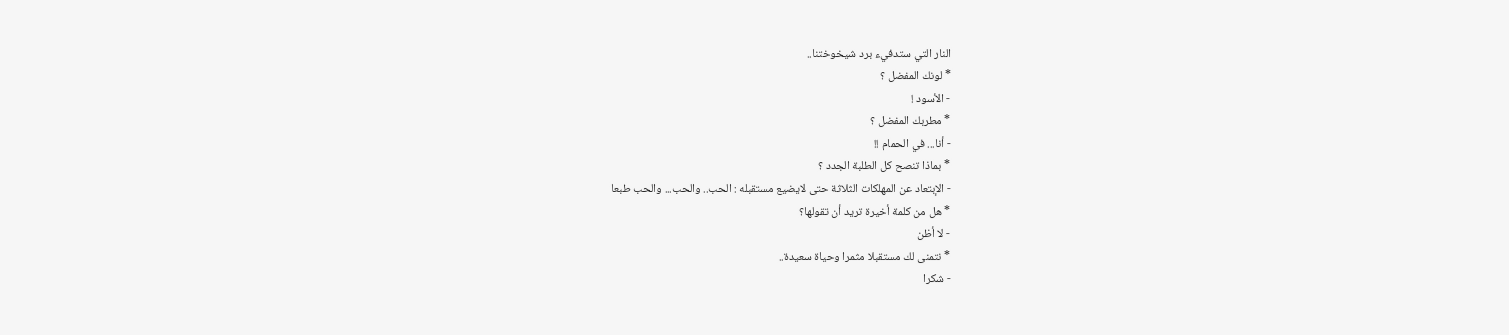النار التي ستدفيء برد شيخوختنا..
* لونك المفضل ؟
- الأسود !
* مطربك المفضل ؟
- أنا... في الحمام !!
* بماذا تنصح كل الطلبة الجدد ؟
- الإبتعاد عن المهلكات الثلاثة حتى لايضيع مستقبله : الحب.. والحب... والحب طبعا
* هل من كلمة أخيرة تريد أن تقولها؟
- لا أظن
* نتمنى لك مستقبلا مثمرا وحياة سعيدة..
- شكرا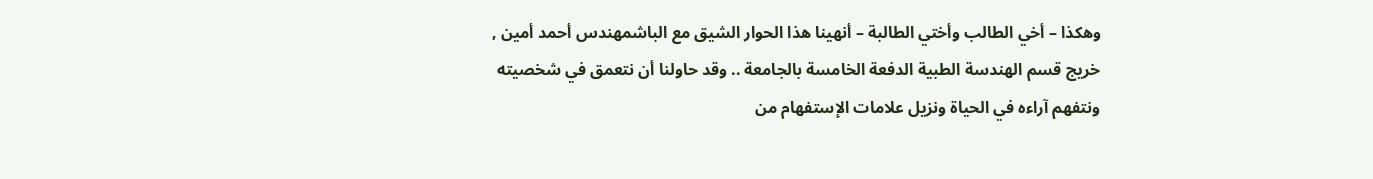وهكذا – أخي الطالب وأختي الطالبة – أنهينا هذا الحوار الشيق مع الباشمهندس أحمد أمين , خريج قسم الهندسة الطبية الدفعة الخامسة بالجامعة .. وقد حاولنا أن نتعمق في شخصيته ونتفهم آراءه في الحياة ونزيل علامات الإستفهام من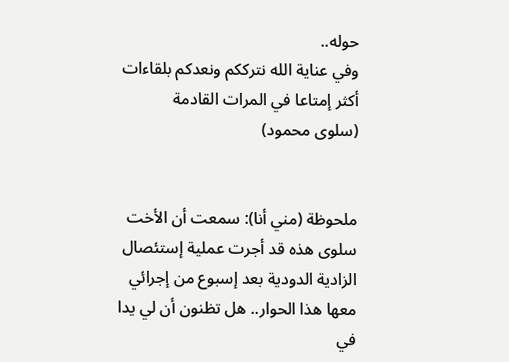حوله..
وفي عناية الله نترككم ونعدكم بلقاءات أكثر إمتاعا في المرات القادمة
(سلوى محمود)


ملحوظة (مني أنا): سمعت أن الأخت سلوى هذه قد أجرت عملية إستئصال الزادية الدودية بعد إسبوع من إجرائي معها هذا الحوار.. هل تظنون أن لي يدا في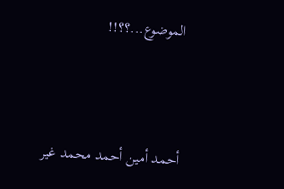الموضوع...؟؟!!



أحمد أمين أحمد محمد غير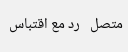متصل   رد مع اقتباس